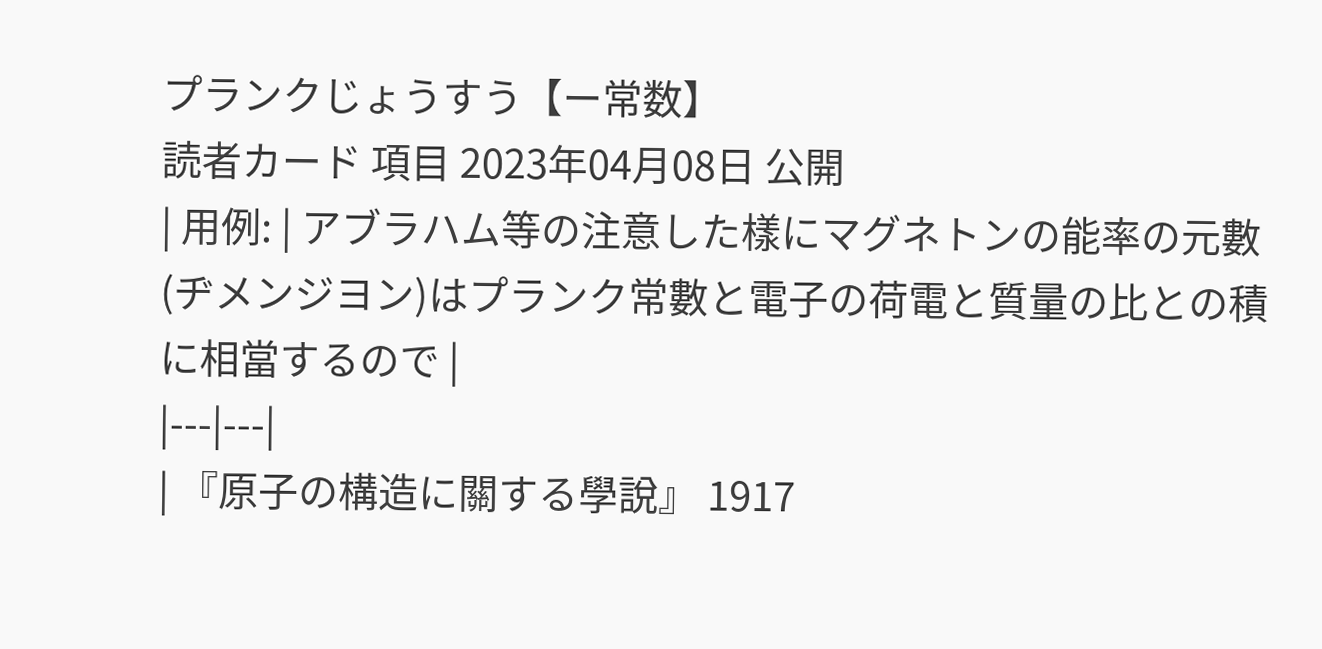プランクじょうすう【ー常数】
読者カード 項目 2023年04月08日 公開
| 用例: | アブラハム等の注意した樣にマグネトンの能率の元數(ヂメンジヨン)はプランク常數と電子の荷電と質量の比との積に相當するので |
|---|---|
| 『原子の構造に關する學說』 1917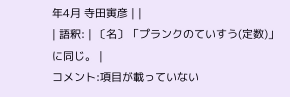年4月 寺田寅彦 | |
| 語釈: | 〔名〕「プランクのていすう(定数)」に同じ。 |
コメント:項目が載っていない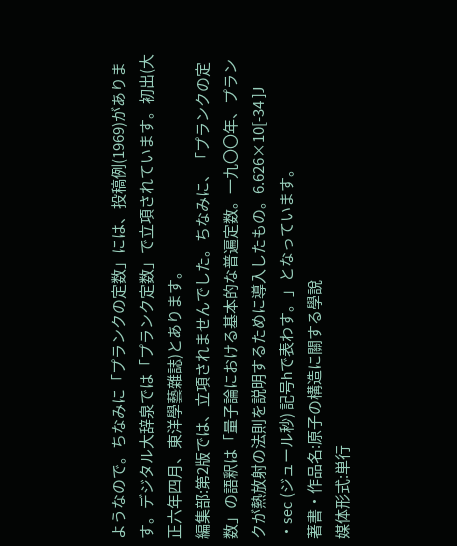ようなので。ちなみに「プランクの定数」には、投稿例(1969)があります。デジタル大辞泉では「プランク定数」で立項されています。初出(大正六年四月、東洋學藝雜誌)とあります。
編集部:第2版では、立項されませんでした。ちなみに、「プランクの定数」の語釈は「量子論における基本的な普遍定数。一九〇〇年、プランクが熱放射の法則を説明するために導入したもの。6.626×10[-34 ]J ・sec (ジュール秒) 記号hで表わす。」となっています。
著書・作品名:原子の構造に關する學說
媒体形式:単行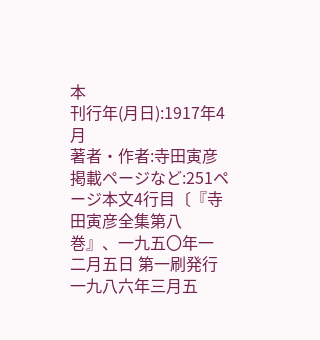本
刊行年(月日):1917年4月
著者・作者:寺田寅彦
掲載ページなど:251ページ本文4行目〔『寺田寅彦全集第八巻』、一九五〇年一二月五日 第一刷発行 一九八六年三月五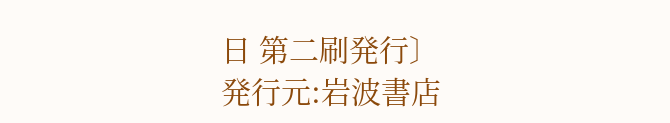日 第二刷発行〕
発行元:岩波書店